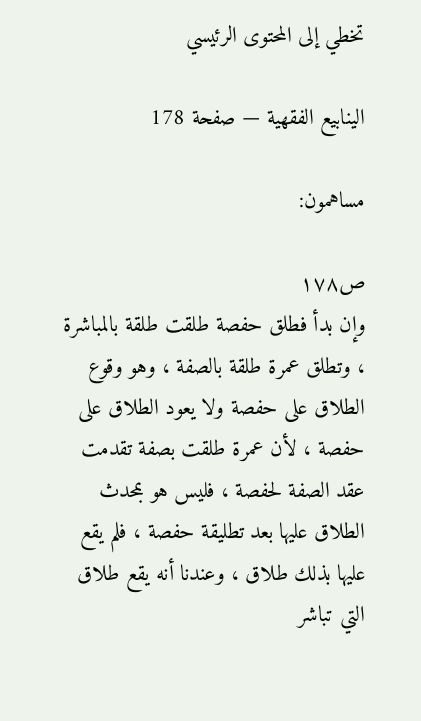تخطي إلى المحتوى الرئيسي

الينابيع الفقهية — صفحة 178

مساهمون:

ص١٧٨
وإن بدأ فطلق حفصة طلقت طلقة بالمباشرة ، وتطلق عمرة طلقة بالصفة ، وهو وقوع الطلاق على حفصة ولا يعود الطلاق على حفصة ، لأن عمرة طلقت بصفة تقدمت عقد الصفة لحفصة ، فليس هو بمحدث الطلاق عليها بعد تطليقة حفصة ، فلم يقع عليها بذلك طلاق ، وعندنا أنه يقع طلاق التي تباشر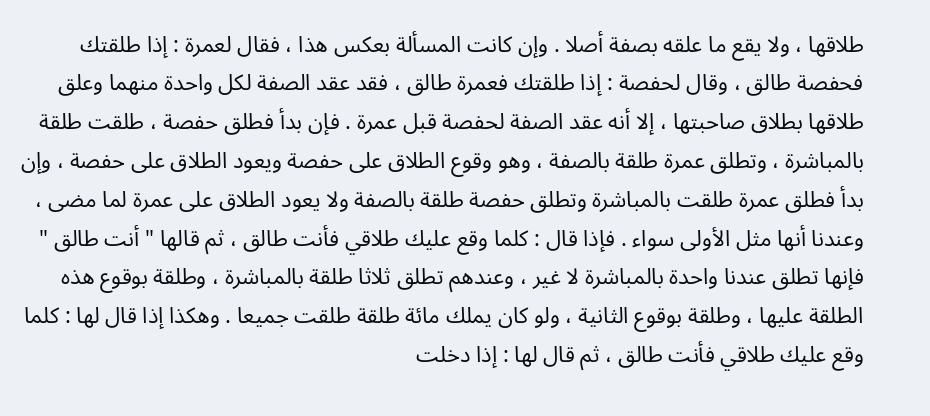طلاقها ، ولا يقع ما علقه بصفة أصلا . وإن كانت المسألة بعكس هذا ، فقال لعمرة : إذا طلقتك فحفصة طالق ، وقال لحفصة : إذا طلقتك فعمرة طالق ، فقد عقد الصفة لكل واحدة منهما وعلق طلاقها بطلاق صاحبتها ، إلا أنه عقد الصفة لحفصة قبل عمرة . فإن بدأ فطلق حفصة ، طلقت طلقة بالمباشرة ، وتطلق عمرة طلقة بالصفة ، وهو وقوع الطلاق على حفصة ويعود الطلاق على حفصة ، وإن بدأ فطلق عمرة طلقت بالمباشرة وتطلق حفصة طلقة بالصفة ولا يعود الطلاق على عمرة لما مضى ، وعندنا أنها مثل الأولى سواء . فإذا قال : كلما وقع عليك طلاقي فأنت طالق ، ثم قالها " أنت طالق " فإنها تطلق عندنا واحدة بالمباشرة لا غير ، وعندهم تطلق ثلاثا طلقة بالمباشرة ، وطلقة بوقوع هذه الطلقة عليها ، وطلقة بوقوع الثانية ، ولو كان يملك مائة طلقة طلقت جميعا . وهكذا إذا قال لها : كلما وقع عليك طلاقي فأنت طالق ، ثم قال لها : إذا دخلت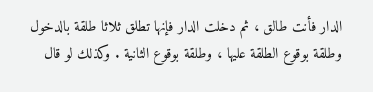الدار فأنت طالق ، ثم دخلت الدار فإنها تطلق ثلاثا طلقة بالدخول وطلقة بوقوع الطلقة عليها ، وطلقة بوقوع الثانية . وكذلك لو قال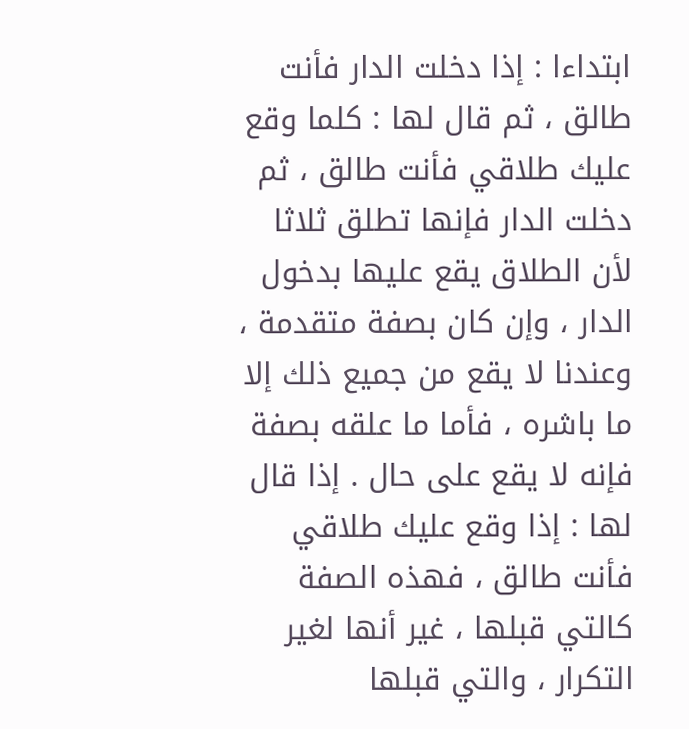ابتداءا : إذا دخلت الدار فأنت طالق ، ثم قال لها : كلما وقع عليك طلاقي فأنت طالق ، ثم دخلت الدار فإنها تطلق ثلاثا لأن الطلاق يقع عليها بدخول الدار ، وإن كان بصفة متقدمة ، وعندنا لا يقع من جميع ذلك إلا ما باشره ، فأما ما علقه بصفة فإنه لا يقع على حال . إذا قال لها : إذا وقع عليك طلاقي فأنت طالق ، فهذه الصفة كالتي قبلها ، غير أنها لغير التكرار ، والتي قبلها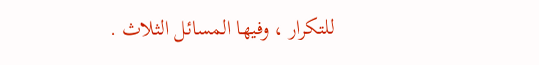للتكرار ، وفيها المسائل الثلاث .